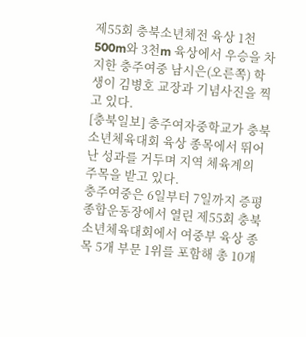제55회 충북소년체전 육상 1천 500m와 3천m 육상에서 우승을 차지한 충주여중 남시은(오른쪽) 학생이 김병호 교장과 기념사진을 찍고 있다.
[충북일보] 충주여자중학교가 충북소년체육대회 육상 종목에서 뛰어난 성과를 거두며 지역 체육계의 주목을 받고 있다.
충주여중은 6일부터 7일까지 증평종합운동장에서 열린 제55회 충북소년체육대회에서 여중부 육상 종목 5개 부문 1위를 포함해 총 10개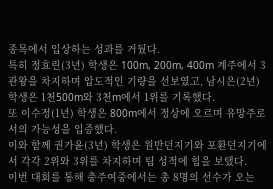종목에서 입상하는 성과를 거뒀다.
특히 정효린(3년) 학생은 100m, 200m, 400m 계주에서 3관왕을 차지하며 압도적인 기량을 선보였고, 남시은(2년) 학생은 1천500m와 3천m에서 1위를 기록했다.
또 이수정(1년) 학생은 800m에서 정상에 오르며 유망주로서의 가능성을 입증했다.
이와 함께 권가윤(3년) 학생은 원반던지기와 포환던지기에서 각각 2위와 3위를 차지하며 팀 성적에 힘을 보탰다.
이번 대회를 통해 충주여중에서는 총 8명의 선수가 오는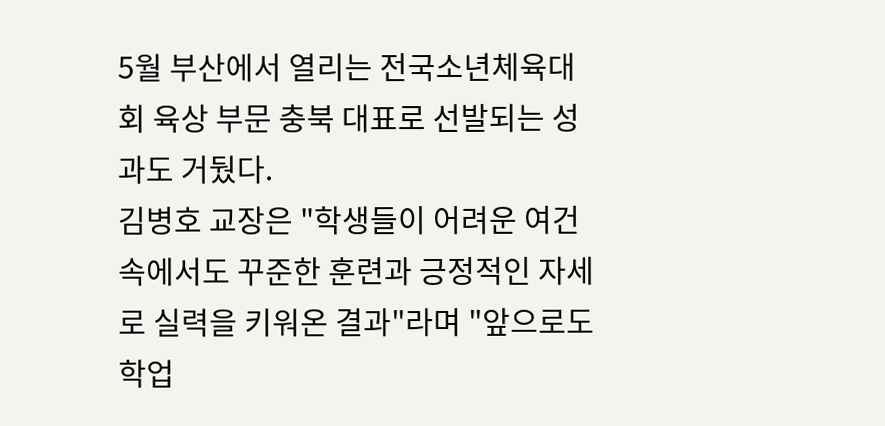5월 부산에서 열리는 전국소년체육대회 육상 부문 충북 대표로 선발되는 성과도 거뒀다.
김병호 교장은 "학생들이 어려운 여건 속에서도 꾸준한 훈련과 긍정적인 자세로 실력을 키워온 결과"라며 "앞으로도 학업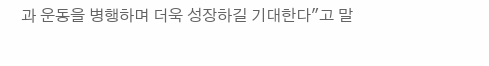과 운동을 병행하며 더욱 성장하길 기대한다"고 말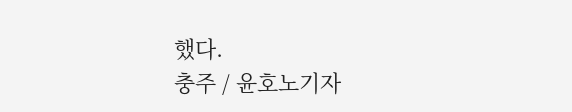했다.
충주 / 윤호노기자